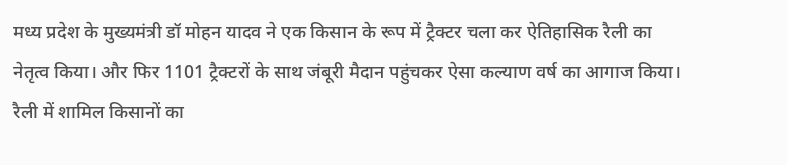मध्य प्रदेश के मुख्यमंत्री डॉ मोहन यादव ने एक किसान के रूप में ट्रैक्टर चला कर ऐतिहासिक रैली का नेतृत्व किया। और फिर 1101 ट्रैक्टरों के साथ जंबूरी मैदान पहुंचकर ऐसा कल्याण वर्ष का आगाज किया।
रैली में शामिल किसानों का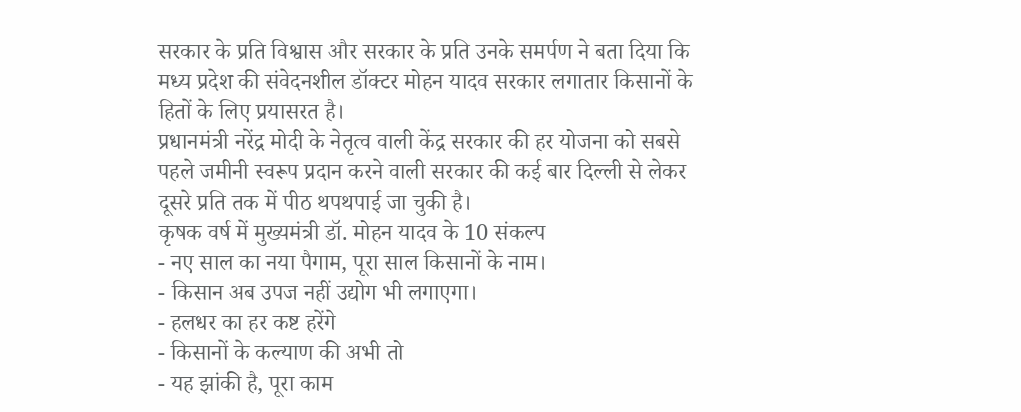सरकार के प्रति विश्वास और सरकार के प्रति उनके समर्पण ने बता दिया कि मध्य प्रदेश की संवेदनशील डॉक्टर मोहन यादव सरकार लगातार किसानों के हितों के लिए प्रयासरत है।
प्रधानमंत्री नरेंद्र मोदी के नेतृत्व वाली केंद्र सरकार की हर योजना को सबसे पहले जमीनी स्वरूप प्रदान करने वाली सरकार की कई बार दिल्ली से लेकर दूसरे प्रति तक में पीठ थपथपाई जा चुकी है।
कृषक वर्ष में मुख्यमंत्री डॉ. मोहन यादव के 10 संकल्प
- नए साल का नया पैगाम, पूरा साल किसानों के नाम।
- किसान अब उपज नहीं उद्योग भी लगाएगा।
- हलधर का हर कष्ट हरेंगे
- किसानों के कल्याण की अभी तो
- यह झांकी है, पूरा काम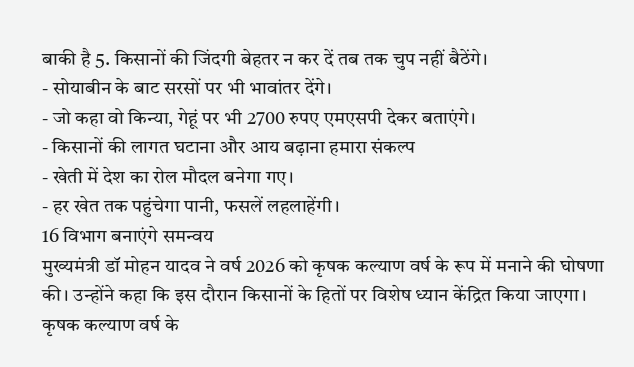बाकी है 5. किसानों की जिंदगी बेहतर न कर दें तब तक चुप नहीं बैठेंगे।
- सोयाबीन के बाट सरसों पर भी भावांतर देंगे।
- जो कहा वो किन्या, गेहूं पर भी 2700 रुपए एमएसपी देकर बताएंगे।
- किसानों की लागत घटाना और आय बढ़ाना हमारा संकल्प
- खेती में देश का रोल मौदल बनेगा गए।
- हर खेत तक पहुंचेगा पानी, फसलें लहलाहेंगी।
16 विभाग बनाएंगे समन्वय
मुख्यमंत्री डॉ मोहन यादव ने वर्ष 2026 को कृषक कल्याण वर्ष के रूप में मनाने की घोषणा की। उन्होंने कहा कि इस दौरान किसानों के हितों पर विशेष ध्यान केंद्रित किया जाएगा।
कृषक कल्याण वर्ष के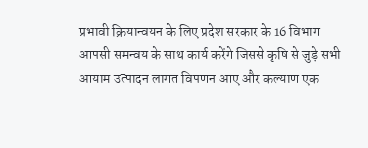प्रभावी क्रियान्वयन के लिए प्रदेश सरकार के 16 विभाग आपसी समन्वय के साथ कार्य करेंगे जिससे कृषि से जुड़े सभी आयाम उत्पादन लागत विपणन आए और कल्याण एक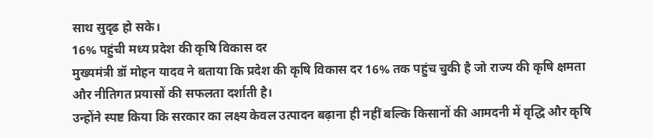साथ सुदृढ हो सके।
16% पहुंची मध्य प्रदेश की कृषि विकास दर
मुख्यमंत्री डॉ मोहन यादव ने बताया कि प्रदेश की कृषि विकास दर 16% तक पहुंच चुकी है जो राज्य की कृषि क्षमता और नीतिगत प्रयासों की सफलता दर्शाती है।
उन्होंने स्पष्ट किया कि सरकार का लक्ष्य केवल उत्पादन बढ़ाना ही नहीं बल्कि किसानों की आमदनी में वृद्धि और कृषि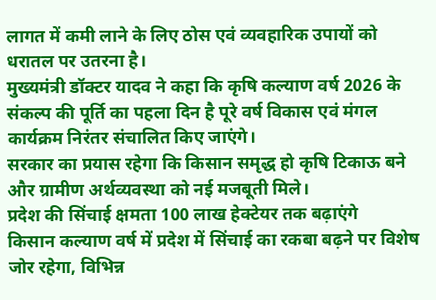लागत में कमी लाने के लिए ठोस एवं व्यवहारिक उपायों को धरातल पर उतरना है।
मुख्यमंत्री डॉक्टर यादव ने कहा कि कृषि कल्याण वर्ष 2026 के संकल्प की पूर्ति का पहला दिन है पूरे वर्ष विकास एवं मंगल कार्यक्रम निरंतर संचालित किए जाएंगे।
सरकार का प्रयास रहेगा कि किसान समृद्ध हो कृषि टिकाऊ बने और ग्रामीण अर्थव्यवस्था को नई मजबूती मिले।
प्रदेश की सिंचाई क्षमता 100 लाख हेक्टेयर तक बढ़ाएंगे
किसान कल्याण वर्ष में प्रदेश में सिंचाई का रकबा बढ़ने पर विशेष जोर रहेगा, विभिन्न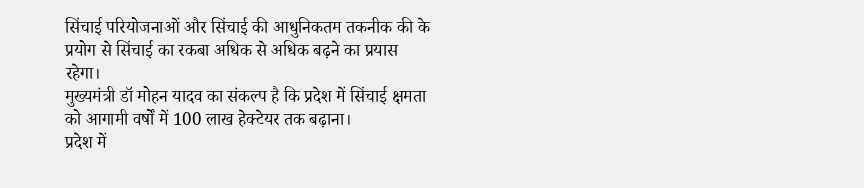सिंचाई परियोजनाओं और सिंचाई की आधुनिकतम तकनीक की के प्रयोग से सिंचाई का रकबा अधिक से अधिक बढ़ने का प्रयास रहेगा।
मुख्यमंत्री डॉ मोहन यादव का संकल्प है कि प्रदेश में सिंचाई क्षमता को आगामी वर्षों में 100 लाख हेक्टेयर तक बढ़ाना।
प्रदेश में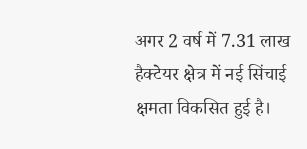अगर 2 वर्ष में 7.31 लाख हैक्टेयर क्षेत्र में नई सिंचाई क्षमता विकसित हुई है।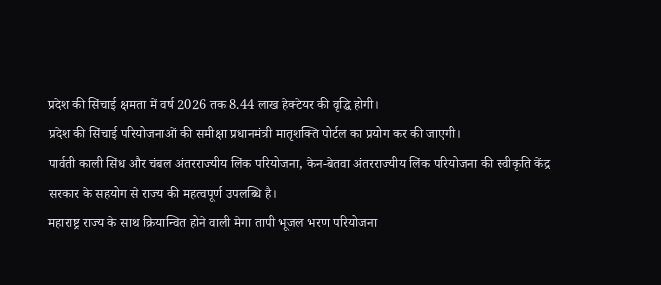प्रदेश की सिंचाई क्षमता में वर्ष 2026 तक 8.44 लाख हेक्टेयर की वृद्धि होगी।
प्रदेश की सिंचाई परियोजनाओं की समीक्षा प्रधानमंत्री मातृशक्ति पोर्टल का प्रयोग कर की जाएगी।
पार्वती काली सिंध और चंबल अंतरराज्यीय लिंक परियोजना, केन-बेतवा अंतरराज्यीय लिंक परियोजना की स्वीकृति केंद्र सरकार के सहयोग से राज्य की महत्वपूर्ण उपलब्धि है।
महाराष्ट्र राज्य के साथ क्रियान्वित होने वाली मेगा तापी भूजल भरण परियोजना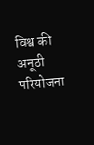विश्व की अनूठी परियोजना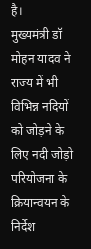है।
मुख्यमंत्री डॉ मोहन यादव ने राज्य में भी विभिन्न नदियों को जोड़ने के लिए नदी जोड़ो परियोजना के क्रियान्वयन के निर्देश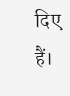दिए हैं।